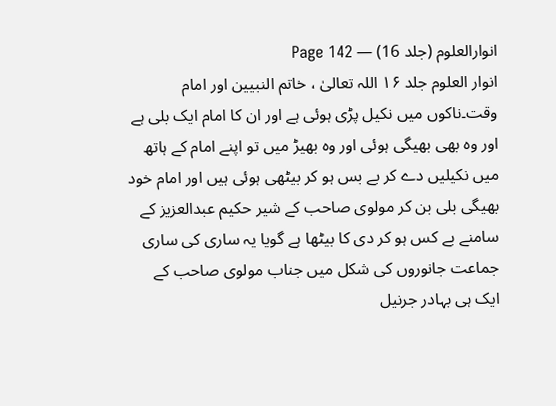انوارالعلوم (جلد 16) — Page 142
انوار العلوم جلد ۱۶ اللہ تعالیٰ ، خاتم النبیین اور امام وقت۔ناکوں میں نکیل پڑی ہوئی ہے اور ان کا امام ایک بلی ہے اور وہ بھی بھیگی ہوئی اور وہ بھیڑ میں تو اپنے امام کے ہاتھ میں نکیلیں دے کر بے بس ہو کر بیٹھی ہوئی ہیں اور امام خود بھیگی بلی بن کر مولوی صاحب کے شیر حکیم عبدالعزیز کے سامنے بے کس ہو کر دی کا بیٹھا ہے گویا یہ ساری کی ساری جماعت جانوروں کی شکل میں جناب مولوی صاحب کے ایک ہی بہادر جرنیل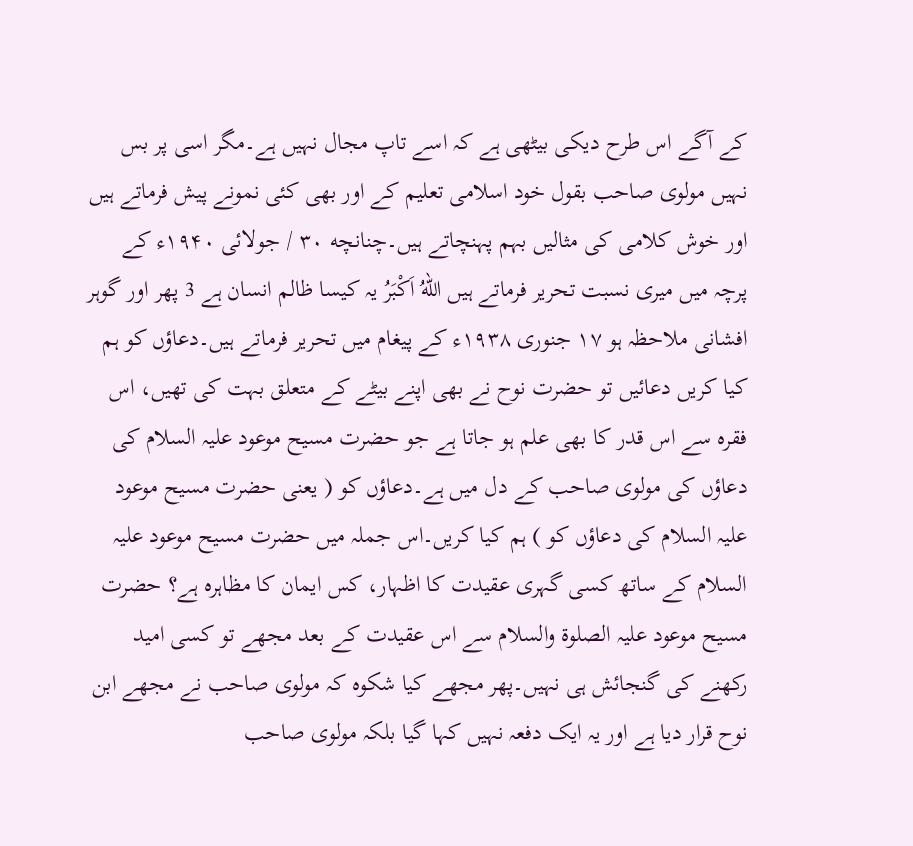کے آگے اس طرح دیکی بیٹھی ہے کہ اسے تاپ مجال نہیں ہے۔مگر اسی پر بس نہیں مولوی صاحب بقول خود اسلامی تعلیم کے اور بھی کئی نمونے پیش فرماتے ہیں اور خوش کلامی کی مثالیں بہم پہنچاتے ہیں۔چنانچه ۳۰ / جولائی ۱۹۴۰ء کے پرچہ میں میری نسبت تحریر فرماتے ہیں اللهُ اَكْبَرُ یہ کیسا ظالم انسان ہے 3 پھر اور گوہر افشانی ملاحظہ ہو ۱۷ جنوری ۱۹۳۸ء کے پیغام میں تحریر فرماتے ہیں۔دعاؤں کو ہم کیا کریں دعائیں تو حضرت نوح نے بھی اپنے بیٹے کے متعلق بہت کی تھیں، اس فقرہ سے اس قدر کا بھی علم ہو جاتا ہے جو حضرت مسیح موعود علیہ السلام کی دعاؤں کی مولوی صاحب کے دل میں ہے۔دعاؤں کو ( یعنی حضرت مسیح موعود علیہ السلام کی دعاؤں کو ) ہم کیا کریں۔اس جملہ میں حضرت مسیح موعود علیہ السلام کے ساتھ کسی گہری عقیدت کا اظہار، کس ایمان کا مظاہرہ ہے؟ حضرت مسیح موعود علیہ الصلوۃ والسلام سے اس عقیدت کے بعد مجھے تو کسی امید رکھنے کی گنجائش ہی نہیں۔پھر مجھے کیا شکوہ کہ مولوی صاحب نے مجھے ابن نوح قرار دیا ہے اور یہ ایک دفعہ نہیں کہا گیا بلکہ مولوی صاحب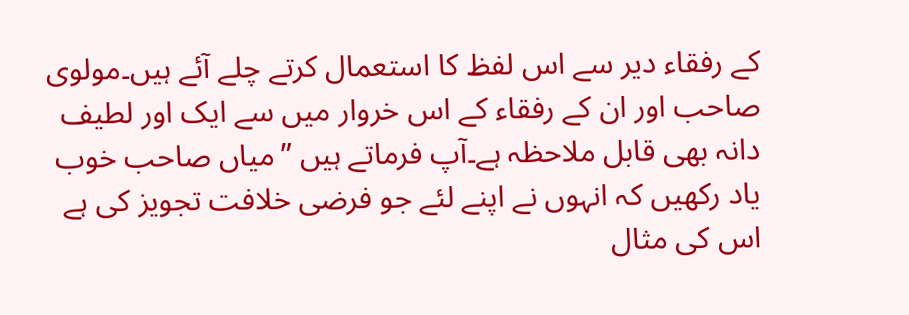کے رفقاء دیر سے اس لفظ کا استعمال کرتے چلے آئے ہیں۔مولوی صاحب اور ان کے رفقاء کے اس خروار میں سے ایک اور لطیف دانہ بھی قابل ملاحظہ ہے۔آپ فرماتے ہیں ”میاں صاحب خوب یاد رکھیں کہ انہوں نے اپنے لئے جو فرضی خلافت تجویز کی ہے اس کی مثال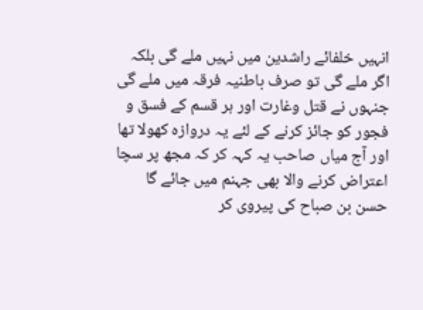انہیں خلفائے راشدین میں نہیں ملے گی بلکہ اگر ملے گی تو صرف باطنیہ فرقہ میں ملے گی جنہوں نے قتل وغارت اور ہر قسم کے فسق و فجور کو جائز کرنے کے لئے یہ دروازہ کھولا تھا اور آج میاں صاحب یہ کہہ کر کہ مجھ پر سچا اعتراض کرنے والا بھی جہنم میں جائے گا حسن بن صباح کی پیروی کر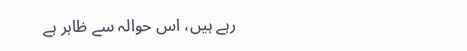رہے ہیں، اس حوالہ سے ظاہر ہے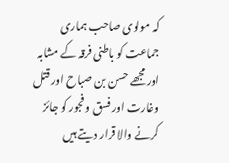کہ مولوی صاحب ہماری جماعت کو باطنی فرقہ کے مشابہ اور مجھے حسن بن صباح اور قتل وغارت اور فسق و فجور کو جائز کرنے والا قرار دیتے ہیں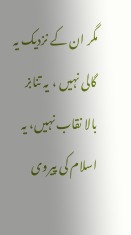مگر ان کے نزدیک یہ گالی نہیں ، یہ تنابز بالا نقاب نہیں، یہ اسلام کی پیروی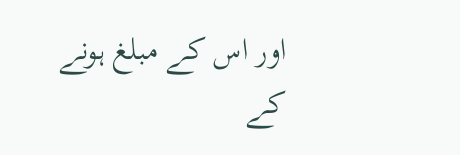اور اس کے مبلغ ہونے کے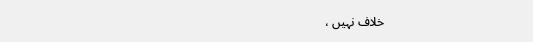خلاف نہیں ،